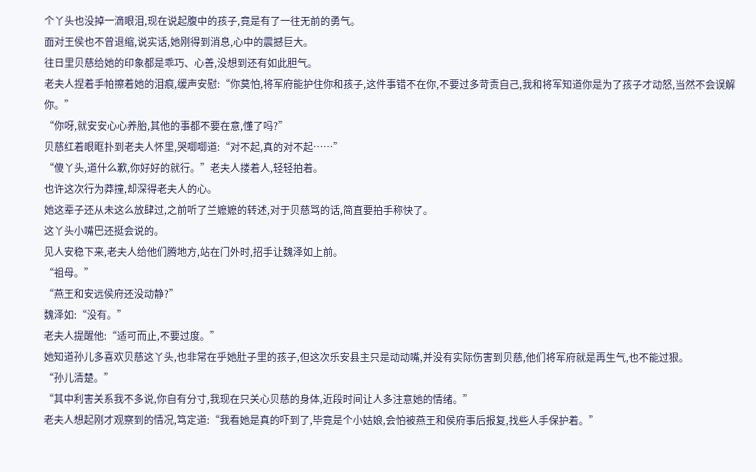个丫头也没掉一滴眼泪,现在说起腹中的孩子,竟是有了一往无前的勇气。
面对王侯也不曾退缩,说实话,她刚得到消息,心中的震撼巨大。
往日里贝慈给她的印象都是乖巧、心善,没想到还有如此胆气。
老夫人捏着手帕擦着她的泪痕,缓声安慰:“你莫怕,将军府能护住你和孩子,这件事错不在你,不要过多苛责自己,我和将军知道你是为了孩子才动怒,当然不会误解你。”
“你呀,就安安心心养胎,其他的事都不要在意,懂了吗?”
贝慈红着眼眶扑到老夫人怀里,哭唧唧道:“对不起,真的对不起……”
“傻丫头,道什么歉,你好好的就行。”老夫人搂着人,轻轻拍着。
也许这次行为莽撞,却深得老夫人的心。
她这辈子还从未这么放肆过,之前听了兰嬷嬷的转述,对于贝慈骂的话,简直要拍手称快了。
这丫头小嘴巴还挺会说的。
见人安稳下来,老夫人给他们腾地方,站在门外时,招手让魏泽如上前。
“祖母。”
“燕王和安远侯府还没动静?”
魏泽如:“没有。”
老夫人提醒他:“适可而止,不要过度。”
她知道孙儿多喜欢贝慈这丫头,也非常在乎她肚子里的孩子,但这次乐安县主只是动动嘴,并没有实际伤害到贝慈,他们将军府就是再生气,也不能过狠。
“孙儿清楚。”
“其中利害关系我不多说,你自有分寸,我现在只关心贝慈的身体,近段时间让人多注意她的情绪。”
老夫人想起刚才观察到的情况,笃定道:“我看她是真的吓到了,毕竟是个小姑娘,会怕被燕王和侯府事后报复,找些人手保护着。”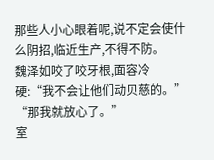那些人小心眼着呢,说不定会使什么阴招,临近生产,不得不防。
魏泽如咬了咬牙根,面容冷硬:“我不会让他们动贝慈的。”
“那我就放心了。”
室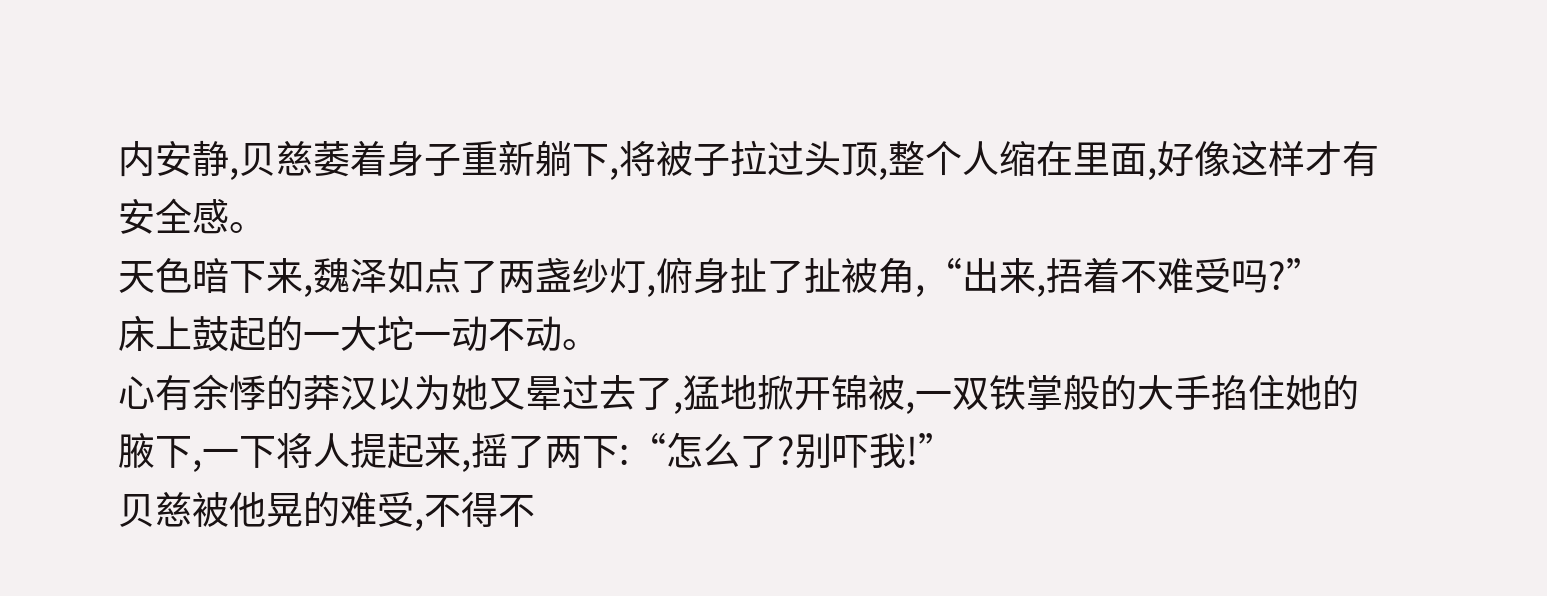内安静,贝慈萎着身子重新躺下,将被子拉过头顶,整个人缩在里面,好像这样才有安全感。
天色暗下来,魏泽如点了两盏纱灯,俯身扯了扯被角,“出来,捂着不难受吗?”
床上鼓起的一大坨一动不动。
心有余悸的莽汉以为她又晕过去了,猛地掀开锦被,一双铁掌般的大手掐住她的腋下,一下将人提起来,摇了两下:“怎么了?别吓我!”
贝慈被他晃的难受,不得不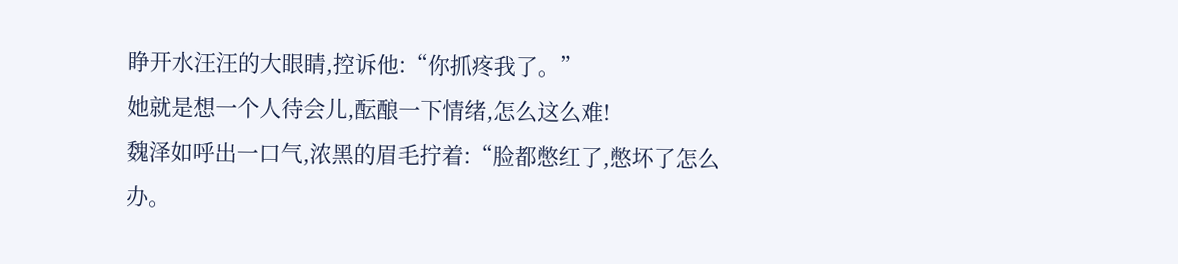睁开水汪汪的大眼睛,控诉他:“你抓疼我了。”
她就是想一个人待会儿,酝酿一下情绪,怎么这么难!
魏泽如呼出一口气,浓黑的眉毛拧着:“脸都憋红了,憋坏了怎么办。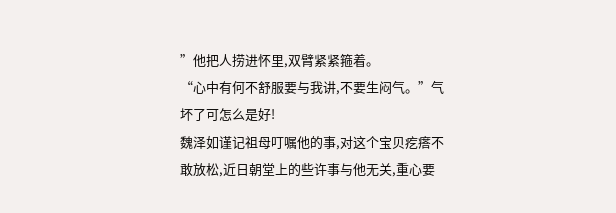”他把人捞进怀里,双臂紧紧箍着。
“心中有何不舒服要与我讲,不要生闷气。”气坏了可怎么是好!
魏泽如谨记祖母叮嘱他的事,对这个宝贝疙瘩不敢放松,近日朝堂上的些许事与他无关,重心要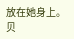放在她身上。
贝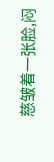慈皱着一张脸,闷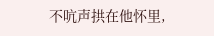不吭声拱在他怀里,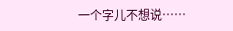一个字儿不想说……